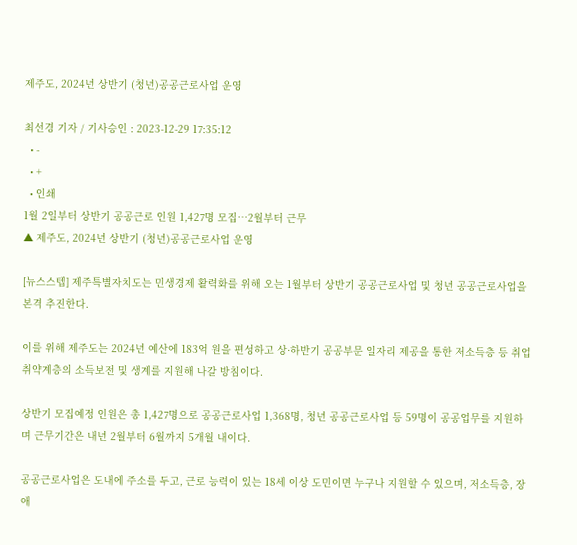제주도, 2024년 상반기 (청년)공공근로사업 운영

최선경 기자 / 기사승인 : 2023-12-29 17:35:12
  • -
  • +
  • 인쇄
1월 2일부터 상반기 공공근로 인원 1,427명 모집…2월부터 근무
▲ 제주도, 2024년 상반기 (청년)공공근로사업 운영

[뉴스스텝] 제주특별자치도는 민생경제 활력화를 위해 오는 1월부터 상반기 공공근로사업 및 청년 공공근로사업을 본격 추진한다.

이를 위해 제주도는 2024년 예산에 183억 원을 편성하고 상·하반기 공공부문 일자리 제공을 통한 저소득층 등 취업취약계층의 소득보전 및 생계를 지원해 나갈 방침이다.

상반기 모집예정 인원은 총 1,427명으로 공공근로사업 1,368명, 청년 공공근로사업 등 59명이 공공업무를 지원하며 근무기간은 내년 2월부터 6월까지 5개월 내이다.

공공근로사업은 도내에 주소를 두고, 근로 능력이 있는 18세 이상 도민이면 누구나 지원할 수 있으며, 저소득층, 장애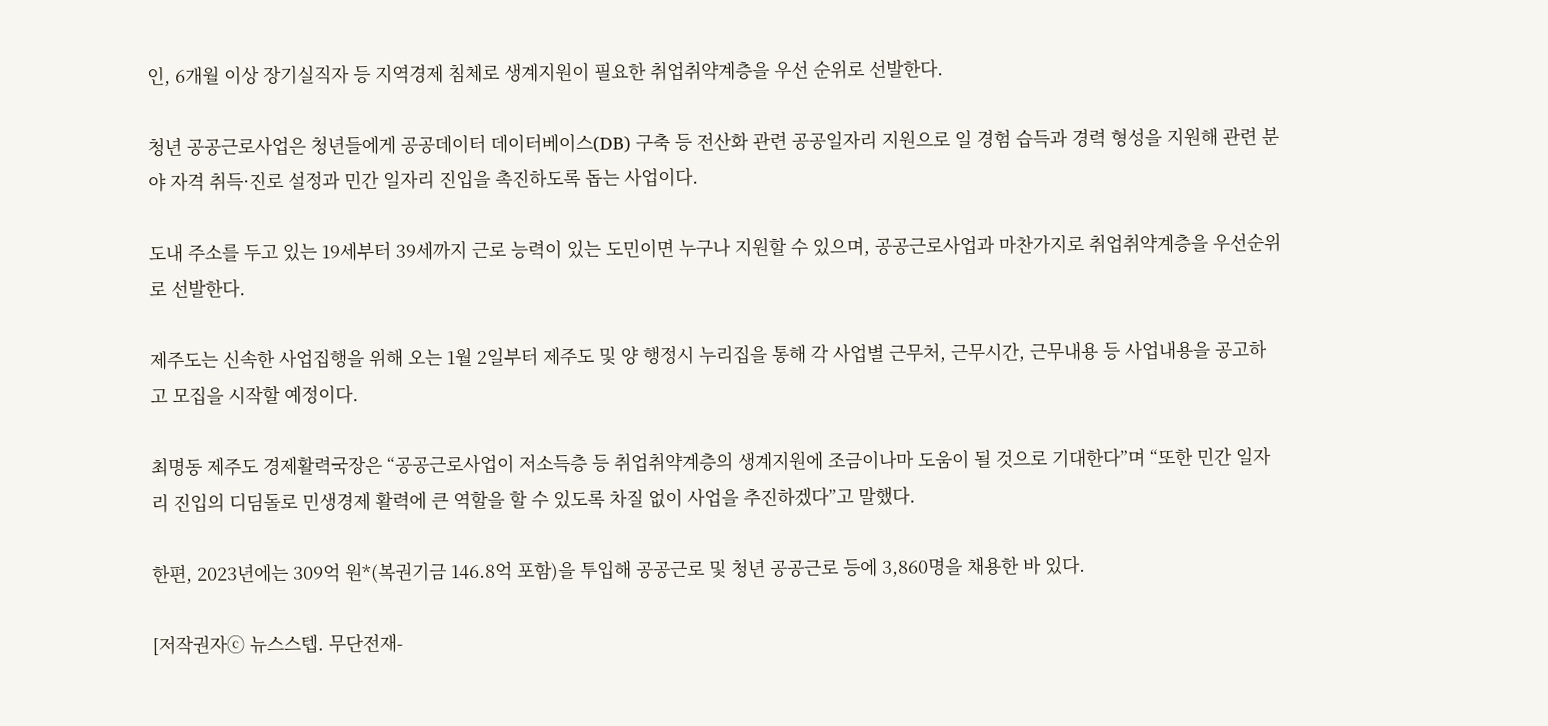인, 6개월 이상 장기실직자 등 지역경제 침체로 생계지원이 필요한 취업취약계층을 우선 순위로 선발한다.

청년 공공근로사업은 청년들에게 공공데이터 데이터베이스(DB) 구축 등 전산화 관련 공공일자리 지원으로 일 경험 습득과 경력 형성을 지원해 관련 분야 자격 취득·진로 설정과 민간 일자리 진입을 촉진하도록 돕는 사업이다.

도내 주소를 두고 있는 19세부터 39세까지 근로 능력이 있는 도민이면 누구나 지원할 수 있으며, 공공근로사업과 마찬가지로 취업취약계층을 우선순위로 선발한다.

제주도는 신속한 사업집행을 위해 오는 1월 2일부터 제주도 및 양 행정시 누리집을 통해 각 사업별 근무처, 근무시간, 근무내용 등 사업내용을 공고하고 모집을 시작할 예정이다.

최명동 제주도 경제활력국장은 “공공근로사업이 저소득층 등 취업취약계층의 생계지원에 조금이나마 도움이 될 것으로 기대한다”며 “또한 민간 일자리 진입의 디딤돌로 민생경제 활력에 큰 역할을 할 수 있도록 차질 없이 사업을 추진하겠다”고 말했다.

한편, 2023년에는 309억 원*(복권기금 146.8억 포함)을 투입해 공공근로 및 청년 공공근로 등에 3,860명을 채용한 바 있다.

[저작권자ⓒ 뉴스스텝. 무단전재-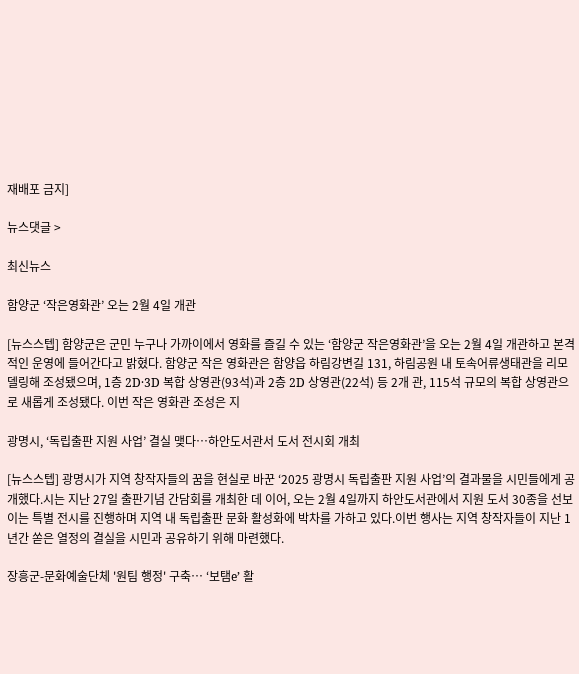재배포 금지]

뉴스댓글 >

최신뉴스

함양군 ‘작은영화관’ 오는 2월 4일 개관

[뉴스스텝] 함양군은 군민 누구나 가까이에서 영화를 즐길 수 있는 ‘함양군 작은영화관’을 오는 2월 4일 개관하고 본격적인 운영에 들어간다고 밝혔다. 함양군 작은 영화관은 함양읍 하림강변길 131, 하림공원 내 토속어류생태관을 리모델링해 조성됐으며, 1층 2D·3D 복합 상영관(93석)과 2층 2D 상영관(22석) 등 2개 관, 115석 규모의 복합 상영관으로 새롭게 조성됐다. 이번 작은 영화관 조성은 지

광명시, ‘독립출판 지원 사업’ 결실 맺다…하안도서관서 도서 전시회 개최

[뉴스스텝] 광명시가 지역 창작자들의 꿈을 현실로 바꾼 ‘2025 광명시 독립출판 지원 사업’의 결과물을 시민들에게 공개했다.시는 지난 27일 출판기념 간담회를 개최한 데 이어, 오는 2월 4일까지 하안도서관에서 지원 도서 30종을 선보이는 특별 전시를 진행하며 지역 내 독립출판 문화 활성화에 박차를 가하고 있다.이번 행사는 지역 창작자들이 지난 1년간 쏟은 열정의 결실을 시민과 공유하기 위해 마련했다.

장흥군-문화예술단체 '원팀 행정' 구축… ‘보탬e’ 활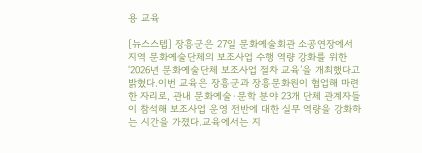용 교육

[뉴스스텝] 장흥군은 27일 문화예술회관 소공연장에서 지역 문화예술단체의 보조사업 수행 역량 강화를 위한 ‘2026년 문화예술단체 보조사업 절차 교육’을 개최했다고 밝혔다.이번 교육은 장흥군과 장흥문화원이 협업해 마련한 자리로, 관내 문화예술·문학 분야 23개 단체 관계자들이 참석해 보조사업 운영 전반에 대한 실무 역량을 강화하는 시간을 가졌다.교육에서는 지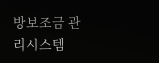방보조금 관리시스템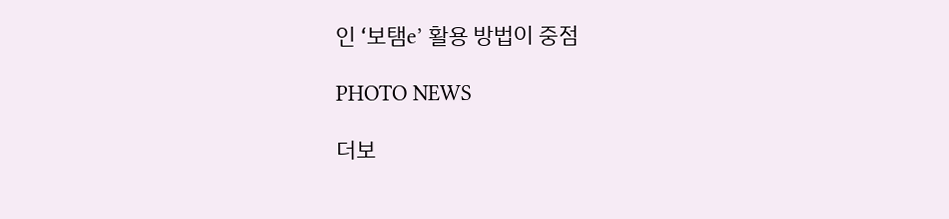인 ‘보탬e’ 활용 방법이 중점

PHOTO NEWS

더보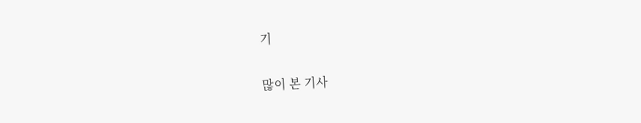기

많이 본 기사